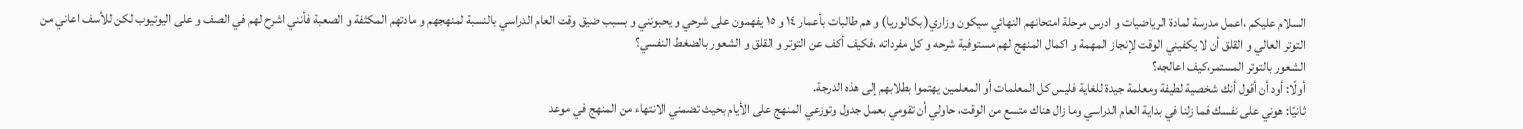السلام عليكم ،اعمل مدرسة لمادة الرياضيات و ادرس مرحلة امتحانهم النهائي سيكون وزاري( بكالوريا) و هم طالبات بأعمار ١٤ و ١٥ يفهمون على شرحي و يحبونني و بسبب ضيق وقت العام الدراسي بالنسبة لمنهجهم و مادتهم المكثفة و الصعبة فأنني اشرح لهم في الصف و على اليوتيوب لكن للأسف اعاني من التوتر العالي و القلق أن لا يكفيني الوقت لإنجاز المهمة و اكمال المنهج لهم مستوفية شرحه و كل مفرداته ،فكيف أكف عن التوتر و القلق و الشعور بالضغط النفسي؟
الشعور بالتوتر المستمر،كيف اعالجه؟
أولًا: أود أن أقول أنك شخصية لطيفة ومعلمة جيدة للغاية فليس كل المعلمات أو المعلمين يهتموا بطلابهم إلى هذه الدرجة.
ثانيًا: هوني على نفسك فما زلنا في بداية العام الدراسي وما زال هناك متسع من الوقت، حاولي أن تقومي بعمل جدول وتوزعي المنهج على الأيام بحيث تضمني الانتهاء من المنهج في موعد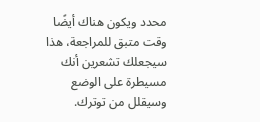محدد ويكون هناك أيضًا وقت متبق للمراجعة، هذا سيجعلك تشعرين أنك مسيطرة على الوضع وسيقلل من توترك.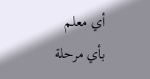أي معلم بأي مرحلة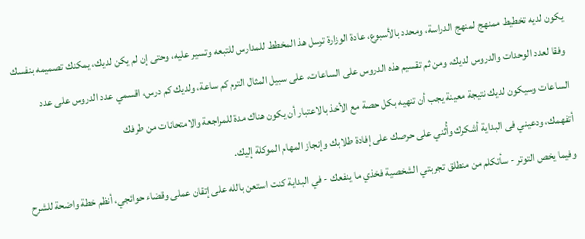يكون لديه تخطيط ممنهج لمنهج الدراسة، ومحدد بالأسبوع، عادة الوزارة ترسل هذ المخطط للمدارس للتبعه وتسير عليه، وحتى إن لم يكن لديك، يمكنك تصميمه بنفسك وفقا لعدد الوحدات والدروس لديك، ومن ثم تقسيم هذه الدروس على الساعات، على سبيل المثال الترم كم ساعة، ولديك كم درس، اقسمي عدد الدروس على عدد الساعات وسيكون لديك نتيجة معينة يجب أن تنهيه بكل حصة مع الأخذ بالاعتبار أن يكون هناك مدة للمراجعة والامتحانات من طرفك
أتفهمك، ودعيني فى البداية أشكرك وأُثني على حرصك على إفادة طلابك وإنجاز المهام الموكلة إليك.
وفيما يخص التوتر - سأتكلم من منطلق تجربتي الشخصية فخذي ما ينفعك - في البداية كنت استعن بالله على إتقان عملى وقضاء حوائجي، أنظم خطة واضحة للشرح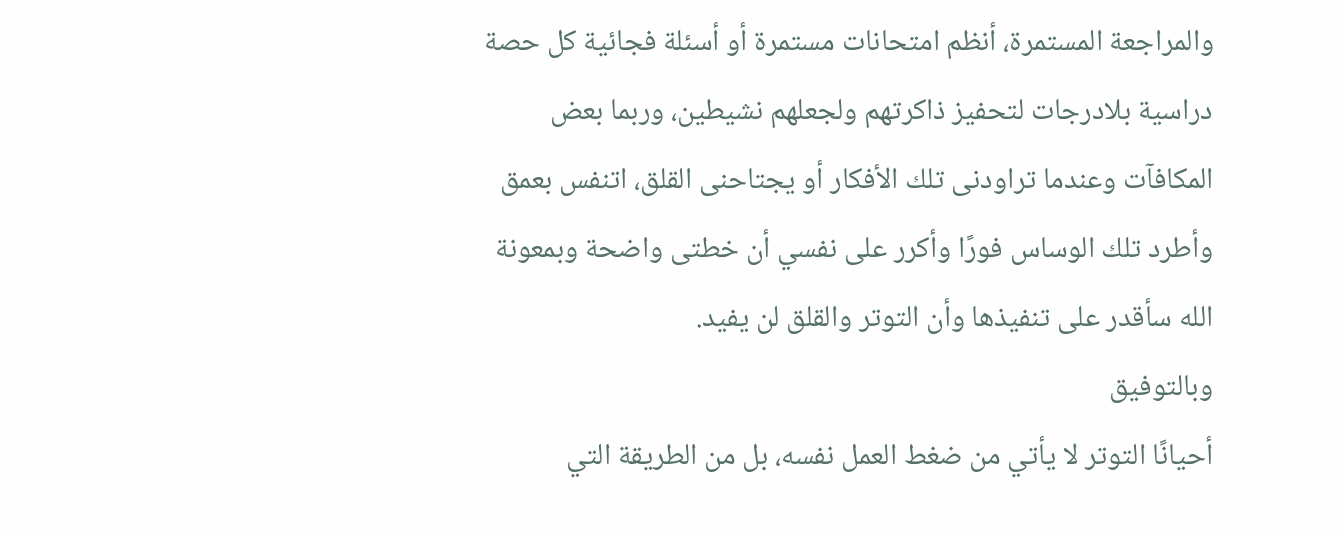والمراجعة المستمرة، أنظم امتحانات مستمرة أو أسئلة فجائية كل حصة دراسية بلادرجات لتحفيز ذاكرتهم ولجعلهم نشيطين، وربما بعض المكافآت وعندما تراودنى تلك الأفكار أو يجتاحنى القلق، اتنفس بعمق وأطرد تلك الوساس فورًا وأكرر على نفسي أن خطتى واضحة وبمعونة الله سأقدر على تنفيذها وأن التوتر والقلق لن يفيد.
وبالتوفيق
أحيانًا التوتر لا يأتي من ضغط العمل نفسه، بل من الطريقة التي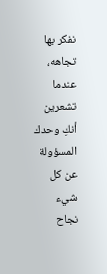نفكر بها تجاهه، عندما تشعرين أنكِ وحدك المسؤولة عن كل شيء نجاح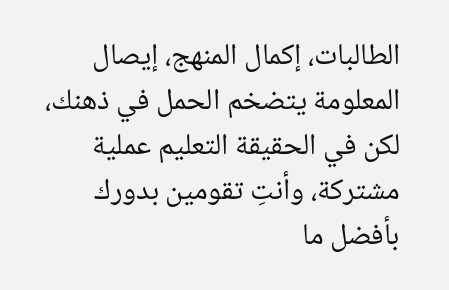الطالبات، إكمال المنهج، إيصال المعلومة يتضخم الحمل في ذهنك، لكن في الحقيقة التعليم عملية مشتركة، وأنتِ تقومين بدورك بأفضل ما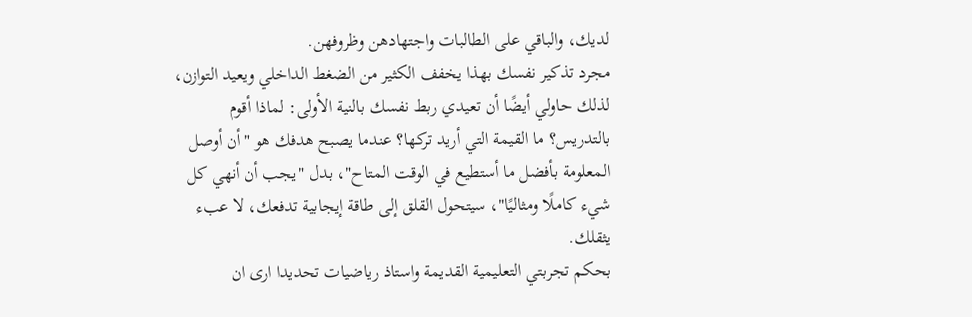لديك، والباقي على الطالبات واجتهادهن وظروفهن.
مجرد تذكير نفسك بهذا يخفف الكثير من الضغط الداخلي ويعيد التوازن، لذلك حاولي أيضًا أن تعيدي ربط نفسك بالنية الأولى: لماذا أقوم بالتدريس؟ ما القيمة التي أريد تركها؟ عندما يصبح هدفك هو "أن أوصل المعلومة بأفضل ما أستطيع في الوقت المتاح"، بدل "يجب أن أنهي كل شيء كاملًا ومثاليًا"، سيتحول القلق إلى طاقة إيجابية تدفعك، لا عبء يثقلك.
بحكم تجربتي التعليمية القديمة واستاذ رياضيات تحديدا ارى ان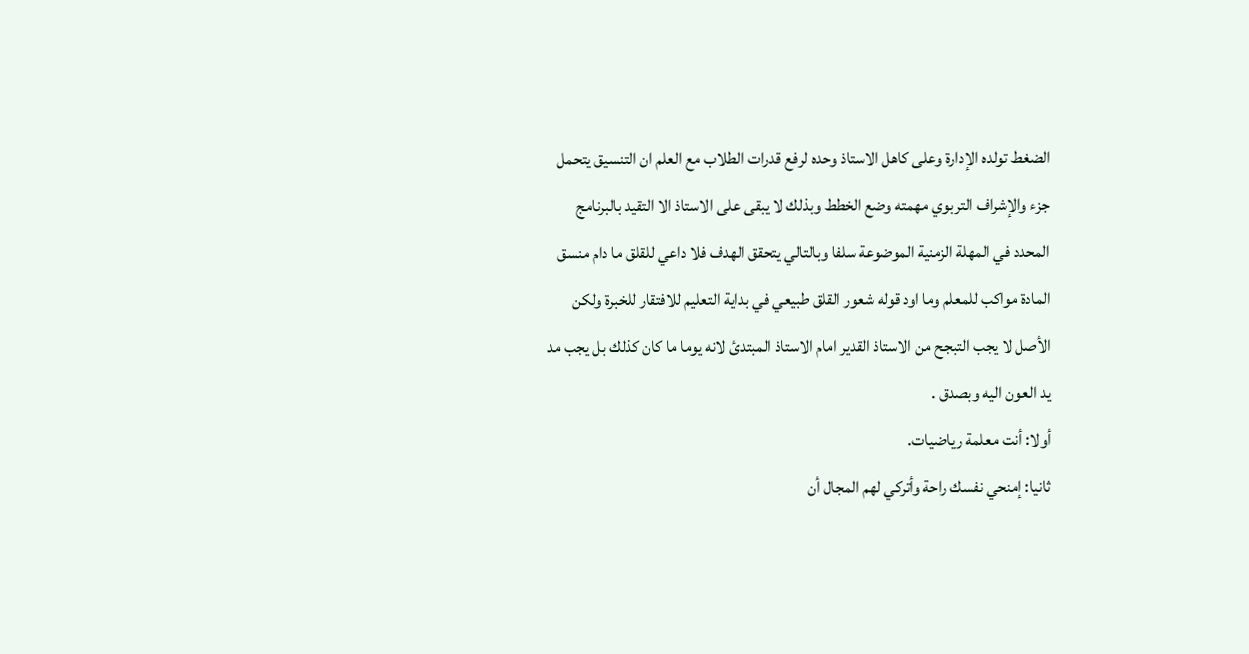الضغط تولده الإدارة وعلى كاهل الاستاذ وحده لرفع قدرات الطلاب مع العلم ان التنسيق يتحمل جزء والإشراف التربوي مهمته وضع الخطط وبذلك لا يبقى على الاستاذ الا التقيد بالبرنامج المحدد في المهلة الزمنية الموضوعة سلفا وبالتالي يتحقق الهدف فلا داعي للقلق ما دام منسق المادة مواكب للمعلم وما اود قوله شعور القلق طبيعي في بداية التعليم للافتقار للخبرة ولكن الأصل لا يجب التبجح من الاستاذ القدير امام الاستاذ المبتدئ لانه يوما ما كان كذلك بل يجب مد يد العون اليه وبصدق .
أولا: أنت معلمة رياضيات.
ثانيا: إمنحي نفسك راحة وأتركي لهم المجال أن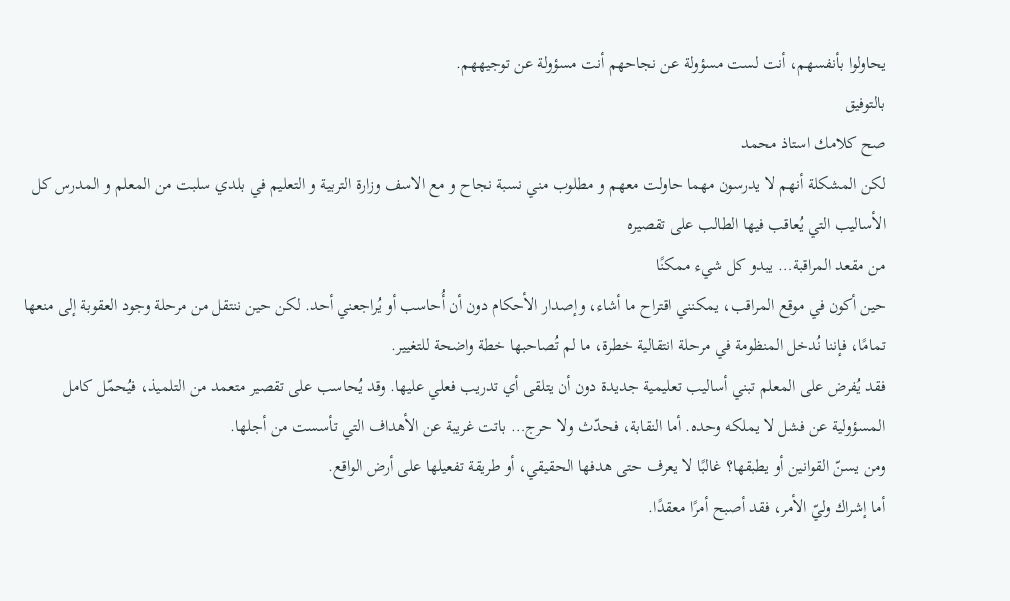يحاولوا بأنفسهم، أنت لست مسؤولة عن نجاحهم أنت مسؤولة عن توجيههم.
بالتوفيق
صح كلامك استاذ محمد
لكن المشكلة أنهم لا يدرسون مهما حاولت معهم و مطلوب مني نسبة نجاح و مع الاسف وزارة التربية و التعليم في بلدي سلبت من المعلم و المدرس كل الأساليب التي يُعاقب فيها الطالب على تقصيره
من مقعد المراقبة… يبدو كل شيء ممكنًا
حين أكون في موقع المراقب، يمكنني اقتراح ما أشاء، وإصدار الأحكام دون أن أُحاسب أو يُراجعني أحد. لكن حين ننتقل من مرحلة وجود العقوبة إلى منعها تمامًا، فإننا نُدخل المنظومة في مرحلة انتقالية خطرة، ما لم تُصاحبها خطة واضحة للتغيير.
فقد يُفرض على المعلم تبني أساليب تعليمية جديدة دون أن يتلقى أي تدريب فعلي عليها. وقد يُحاسب على تقصير متعمد من التلميذ، فيُحمّل كامل المسؤولية عن فشل لا يملكه وحده. أما النقابة، فحدّث ولا حرج… باتت غريبة عن الأهداف التي تأسست من أجلها.
ومن يسنّ القوانين أو يطبقها؟ غالبًا لا يعرف حتى هدفها الحقيقي، أو طريقة تفعيلها على أرض الواقع.
أما إشراك وليّ الأمر، فقد أصبح أمرًا معقدًا.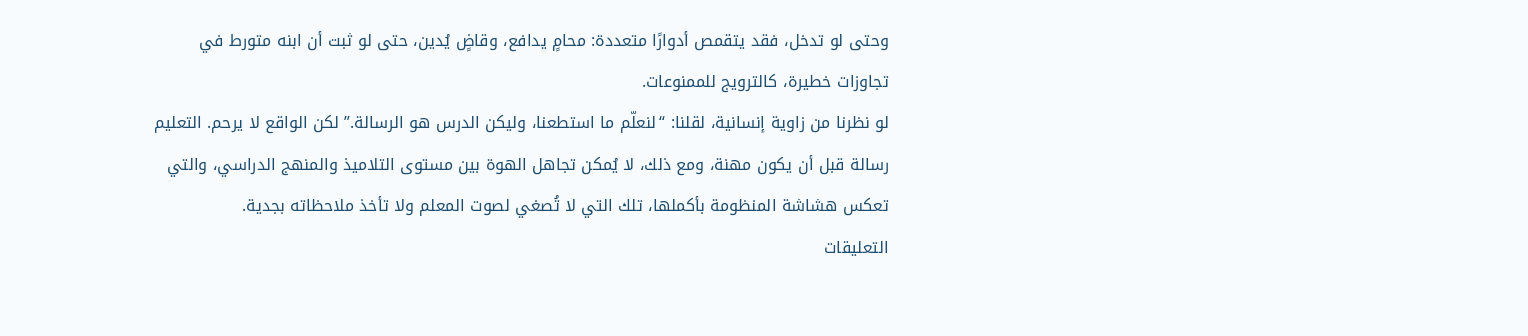وحتى لو تدخل، فقد يتقمص أدوارًا متعددة: محامٍ يدافع، وقاضٍ يُدين، حتى لو ثبت أن ابنه متورط في تجاوزات خطيرة، كالترويج للممنوعات.
لو نظرنا من زاوية إنسانية، لقلنا: “لنعلّم ما استطعنا، وليكن الدرس هو الرسالة.” لكن الواقع لا يرحم. التعليم رسالة قبل أن يكون مهنة، ومع ذلك، لا يُمكن تجاهل الهوة بين مستوى التلاميذ والمنهج الدراسي، والتي تعكس هشاشة المنظومة بأكملها، تلك التي لا تُصغي لصوت المعلم ولا تأخذ ملاحظاته بجدية.
التعليقات